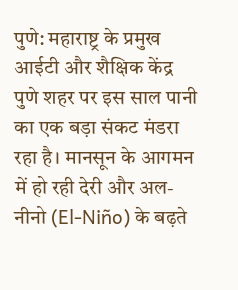पुणे: महाराष्ट्र के प्रमुख आईटी और शैक्षिक केंद्र पुणे शहर पर इस साल पानी का एक बड़ा संकट मंडरा रहा है। मानसून के आगमन में हो रही देरी और अल-नीनो (El-Niño) के बढ़ते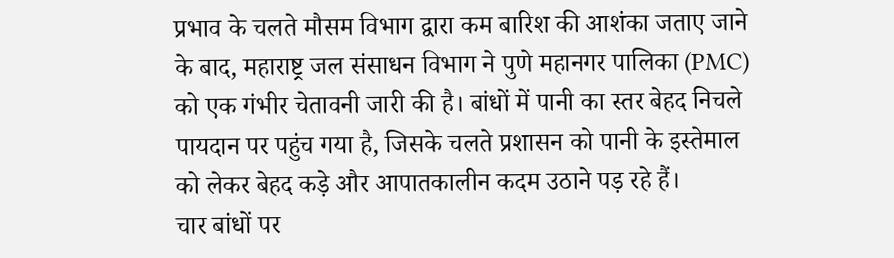प्रभाव के चलते मौसम विभाग द्वारा कम बारिश की आशंका जताए जाने के बाद, महाराष्ट्र जल संसाधन विभाग ने पुणे महानगर पालिका (PMC) को एक गंभीर चेतावनी जारी की है। बांधों में पानी का स्तर बेहद निचले पायदान पर पहुंच गया है, जिसके चलते प्रशासन को पानी के इस्तेमाल को लेकर बेहद कड़े और आपातकालीन कदम उठाने पड़ रहे हैं।
चार बांधों पर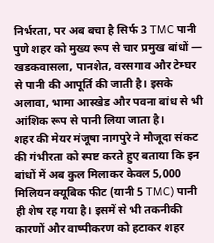निर्भरता, पर अब बचा है सिर्फ 3 TMC पानी
पुणे शहर को मुख्य रूप से चार प्रमुख बांधों — खडकवासला, पानशेत, वरसगाव और टेम्घर से पानी की आपूर्ति की जाती है। इसके अलावा, भामा आस्खेड और पवना बांध से भी आंशिक रूप से पानी लिया जाता है।
शहर की मेयर मंजूषा नागपुरे ने मौजूदा संकट की गंभीरता को स्पष्ट करते हुए बताया कि इन बांधों में अब कुल मिलाकर केवल 5,000 मिलियन क्यूबिक फीट (यानी 5 TMC) पानी ही शेष रह गया है। इसमें से भी तकनीकी कारणों और वाष्पीकरण को हटाकर शहर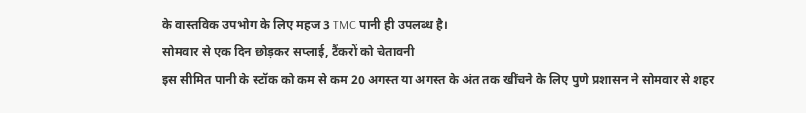के वास्तविक उपभोग के लिए महज 3 TMC पानी ही उपलब्ध है।
सोमवार से एक दिन छोड़कर सप्लाई, टैंकरों को चेतावनी
इस सीमित पानी के स्टॉक को कम से कम 20 अगस्त या अगस्त के अंत तक खींचने के लिए पुणे प्रशासन ने सोमवार से शहर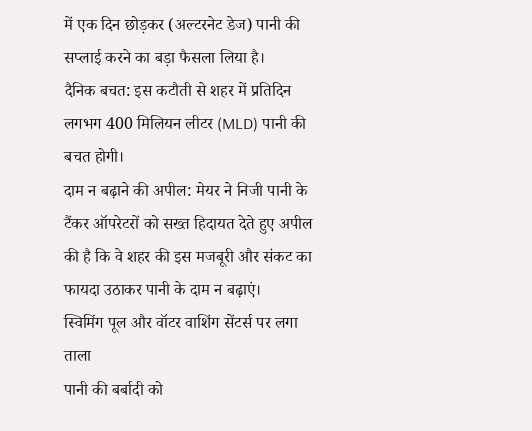में एक दिन छोड़कर (अल्टरनेट डेज) पानी की सप्लाई करने का बड़ा फैसला लिया है।
दैनिक बचत: इस कटौती से शहर में प्रतिदिन लगभग 400 मिलियन लीटर (MLD) पानी की बचत होगी।
दाम न बढ़ाने की अपील: मेयर ने निजी पानी के टैंकर ऑपरेटरों को सख्त हिदायत देते हुए अपील की है कि वे शहर की इस मजबूरी और संकट का फायदा उठाकर पानी के दाम न बढ़ाएं।
स्विमिंग पूल और वॉटर वाशिंग सेंटर्स पर लगा ताला
पानी की बर्बादी को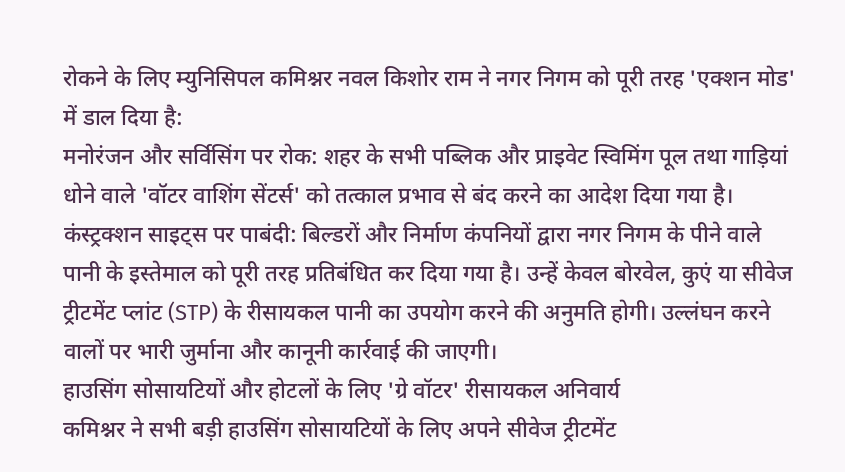रोकने के लिए म्युनिसिपल कमिश्नर नवल किशोर राम ने नगर निगम को पूरी तरह 'एक्शन मोड' में डाल दिया है:
मनोरंजन और सर्विसिंग पर रोक: शहर के सभी पब्लिक और प्राइवेट स्विमिंग पूल तथा गाड़ियां धोने वाले 'वॉटर वाशिंग सेंटर्स' को तत्काल प्रभाव से बंद करने का आदेश दिया गया है।
कंस्ट्रक्शन साइट्स पर पाबंदी: बिल्डरों और निर्माण कंपनियों द्वारा नगर निगम के पीने वाले पानी के इस्तेमाल को पूरी तरह प्रतिबंधित कर दिया गया है। उन्हें केवल बोरवेल, कुएं या सीवेज ट्रीटमेंट प्लांट (STP) के रीसायकल पानी का उपयोग करने की अनुमति होगी। उल्लंघन करने वालों पर भारी जुर्माना और कानूनी कार्रवाई की जाएगी।
हाउसिंग सोसायटियों और होटलों के लिए 'ग्रे वॉटर' रीसायकल अनिवार्य
कमिश्नर ने सभी बड़ी हाउसिंग सोसायटियों के लिए अपने सीवेज ट्रीटमेंट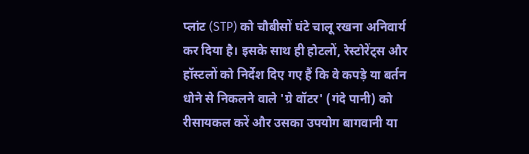प्लांट (STP) को चौबीसों घंटे चालू रखना अनिवार्य कर दिया है। इसके साथ ही होटलों, रेस्टोरेंट्स और हॉस्टलों को निर्देश दिए गए हैं कि वे कपड़े या बर्तन धोने से निकलने वाले 'ग्रे वॉटर' (गंदे पानी) को रीसायकल करें और उसका उपयोग बागवानी या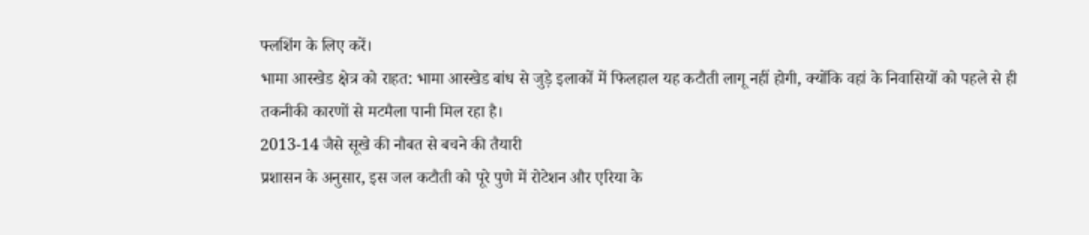फ्लशिंग के लिए करें।
भामा आस्खेड क्षेत्र को राहत: भामा आस्खेड बांध से जुड़े इलाकों में फिलहाल यह कटौती लागू नहीं होगी, क्योंकि वहां के निवासियों को पहले से ही तकनीकी कारणों से मटमैला पानी मिल रहा है।
2013-14 जैसे सूखे की नौबत से बचने की तैयारी
प्रशासन के अनुसार, इस जल कटौती को पूरे पुणे में रोटेशन और एरिया के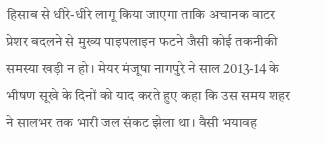हिसाब से धीरे-धीरे लागू किया जाएगा ताकि अचानक वाटर प्रेशर बदलने से मुख्य पाइपलाइन फटने जैसी कोई तकनीकी समस्या खड़ी न हो। मेयर मंजूषा नागपुरे ने साल 2013-14 के भीषण सूखे के दिनों को याद करते हुए कहा कि उस समय शहर ने सालभर तक भारी जल संकट झेला था। वैसी भयावह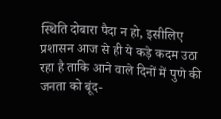स्थिति दोबारा पैदा न हो, इसीलिए प्रशासन आज से ही ये कड़े कदम उठा रहा है ताकि आने वाले दिनों में पुणे की जनता को बूंद-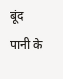बूंद पानी के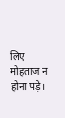लिए मोहताज न होना पड़े।